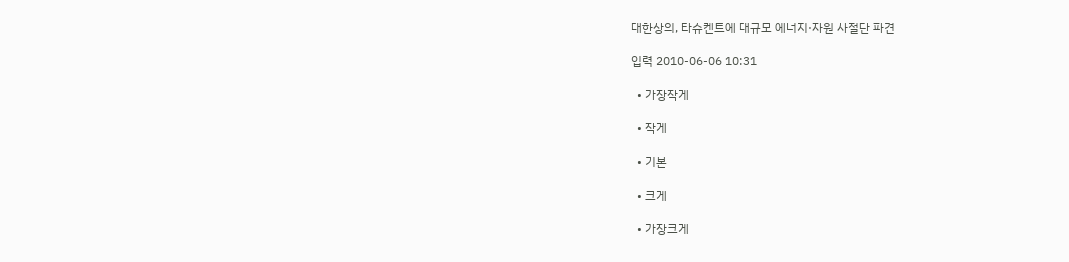대한상의, 타슈켄트에 대규모 에너지·자원 사절단 파견

입력 2010-06-06 10:31

  • 가장작게

  • 작게

  • 기본

  • 크게

  • 가장크게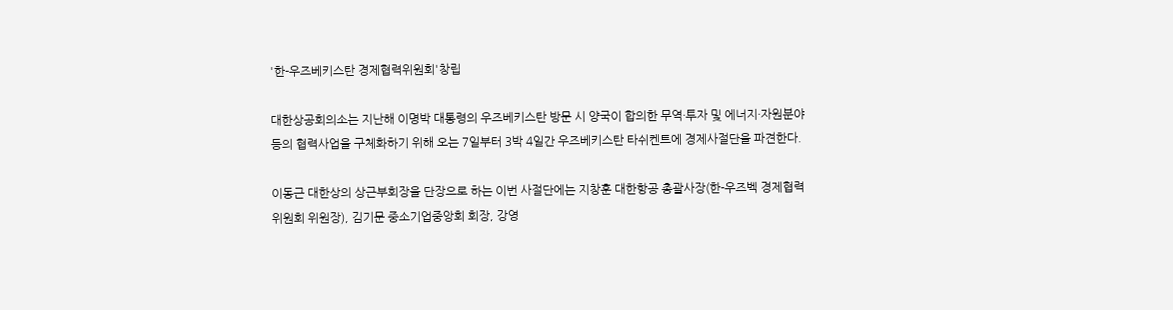'한-우즈베키스탄 경제협력위원회'창립

대한상공회의소는 지난해 이명박 대통령의 우즈베키스탄 방문 시 양국이 합의한 무역·투자 및 에너지·자원분야 등의 협력사업을 구체화하기 위해 오는 7일부터 3박 4일간 우즈베키스탄 타쉬켄트에 경제사절단을 파견한다.

이동근 대한상의 상근부회장을 단장으로 하는 이번 사절단에는 지창훈 대한항공 총괄사장(한-우즈벡 경제협력위원회 위원장), 김기문 중소기업중앙회 회장, 강영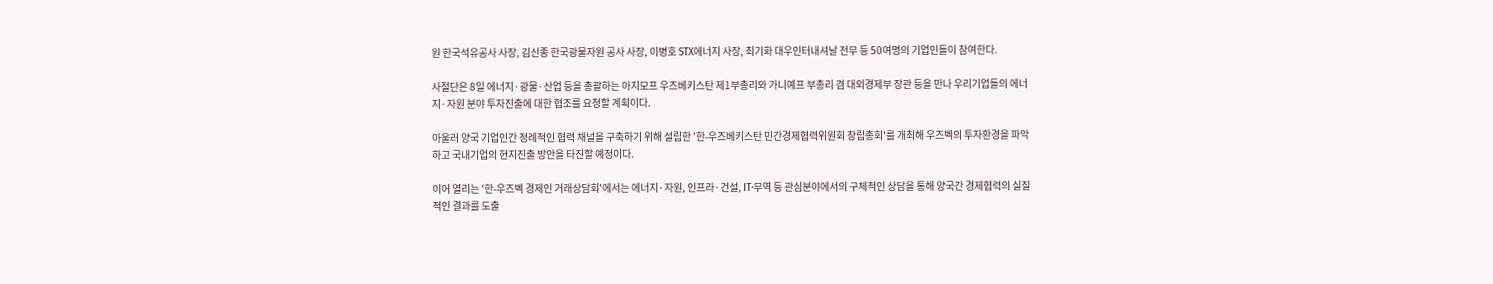원 한국석유공사 사장, 김신종 한국광물자원 공사 사장, 이병호 STX에너지 사장, 최기화 대우인터내셔날 전무 등 50여명의 기업인들이 참여한다.

사절단은 8일 에너지·광물·산업 등을 총괄하는 아지모프 우즈베키스탄 제1부총리와 가니예프 부총리 겸 대외경제부 장관 등을 만나 우리기업들의 에너지·자원 분야 투자진출에 대한 협조를 요청할 계획이다.

아울러 양국 기업인간 정례적인 협력 채널을 구축하기 위해 설립한 '한-우즈베키스탄 민간경제협력위원회 창립총회'를 개최해 우즈벡의 투자환경을 파악하고 국내기업의 현지진출 방안을 타진할 예정이다.

이어 열리는 '한-우즈벡 경제인 거래상담회'에서는 에너지·자원, 인프라·건설, IT·무역 등 관심분야에서의 구체적인 상담을 통해 양국간 경제협력의 실질적인 결과를 도출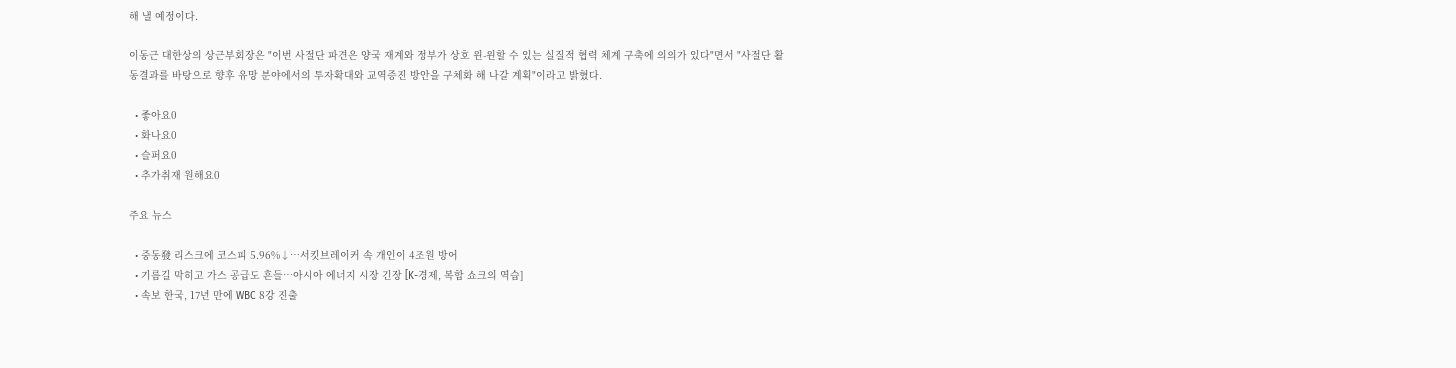해 낼 예정이다.

이동근 대한상의 상근부회장은 "이번 사절단 파견은 양국 재계와 정부가 상호 윈-윈할 수 있는 실질적 협력 체계 구축에 의의가 있다"면서 "사절단 활동결과를 바탕으로 향후 유망 분야에서의 투자확대와 교역증진 방안을 구체화 해 나갈 계획"이라고 밝혔다.

  • 좋아요0
  • 화나요0
  • 슬퍼요0
  • 추가취재 원해요0

주요 뉴스

  • 중동發 리스크에 코스피 5.96%↓⋯서킷브레이커 속 개인이 4조원 방어
  • 기름길 막히고 가스 공급도 흔들…아시아 에너지 시장 긴장 [K-경제, 복합 쇼크의 역습]
  • 속보 한국, 17년 만에 WBC 8강 진출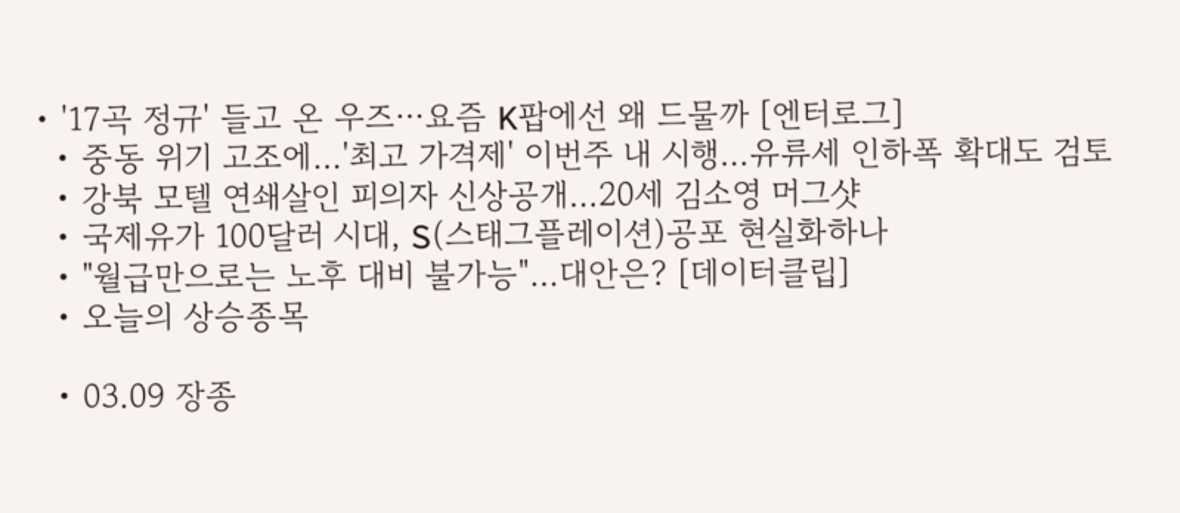• '17곡 정규' 들고 온 우즈⋯요즘 K팝에선 왜 드물까 [엔터로그]
  • 중동 위기 고조에…'최고 가격제' 이번주 내 시행…유류세 인하폭 확대도 검토
  • 강북 모텔 연쇄살인 피의자 신상공개…20세 김소영 머그샷
  • 국제유가 100달러 시대, S(스태그플레이션)공포 현실화하나
  • "월급만으로는 노후 대비 불가능"…대안은? [데이터클립]
  • 오늘의 상승종목

  • 03.09 장종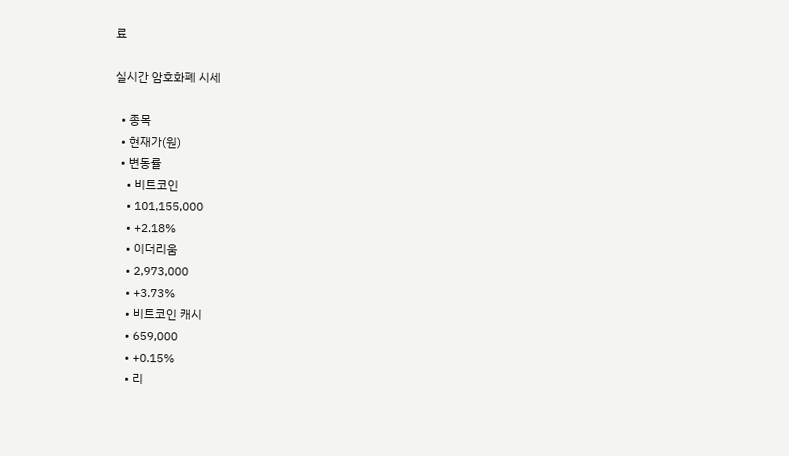료

실시간 암호화폐 시세

  • 종목
  • 현재가(원)
  • 변동률
    • 비트코인
    • 101,155,000
    • +2.18%
    • 이더리움
    • 2,973,000
    • +3.73%
    • 비트코인 캐시
    • 659,000
    • +0.15%
    • 리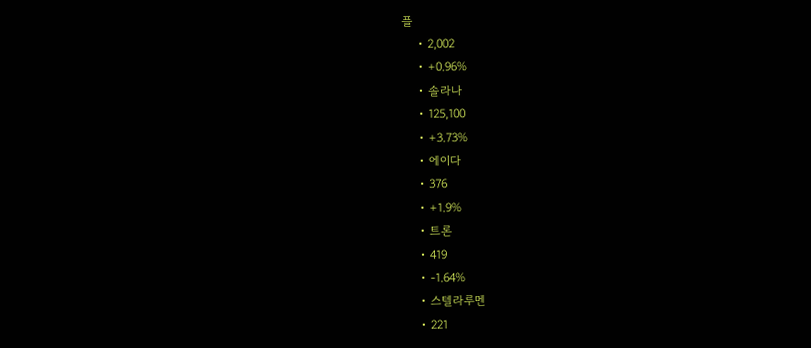플
    • 2,002
    • +0.96%
    • 솔라나
    • 125,100
    • +3.73%
    • 에이다
    • 376
    • +1.9%
    • 트론
    • 419
    • -1.64%
    • 스텔라루멘
    • 221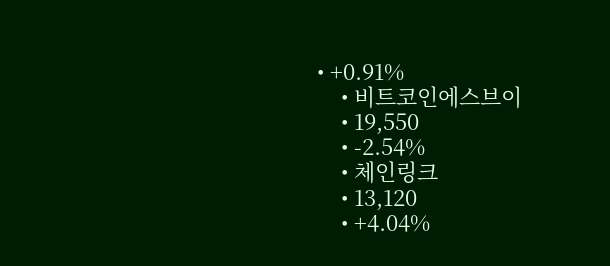• +0.91%
    • 비트코인에스브이
    • 19,550
    • -2.54%
    • 체인링크
    • 13,120
    • +4.04%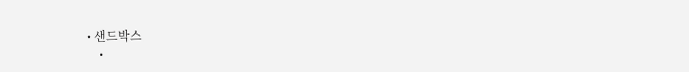• 샌드박스
    •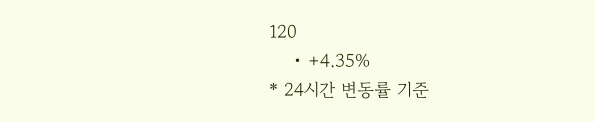120
    • +4.35%
* 24시간 변동률 기준